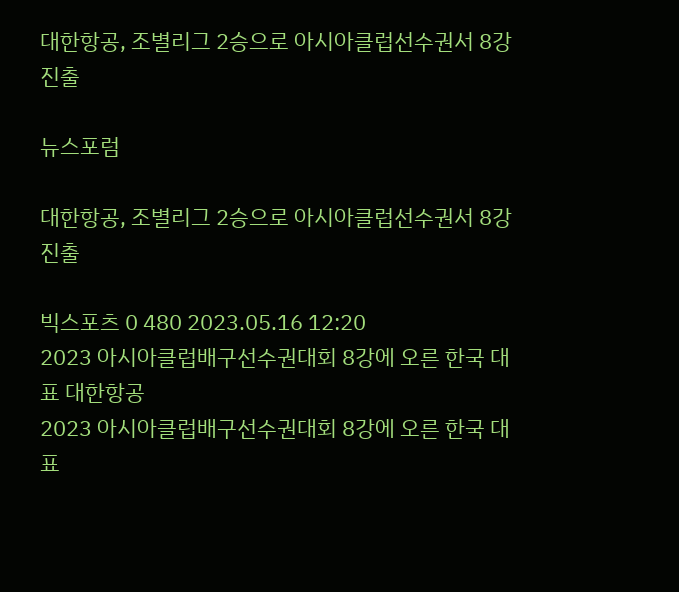대한항공, 조별리그 2승으로 아시아클럽선수권서 8강 진출

뉴스포럼

대한항공, 조별리그 2승으로 아시아클럽선수권서 8강 진출

빅스포츠 0 480 2023.05.16 12:20
2023 아시아클럽배구선수권대회 8강에 오른 한국 대표 대한항공
2023 아시아클럽배구선수권대회 8강에 오른 한국 대표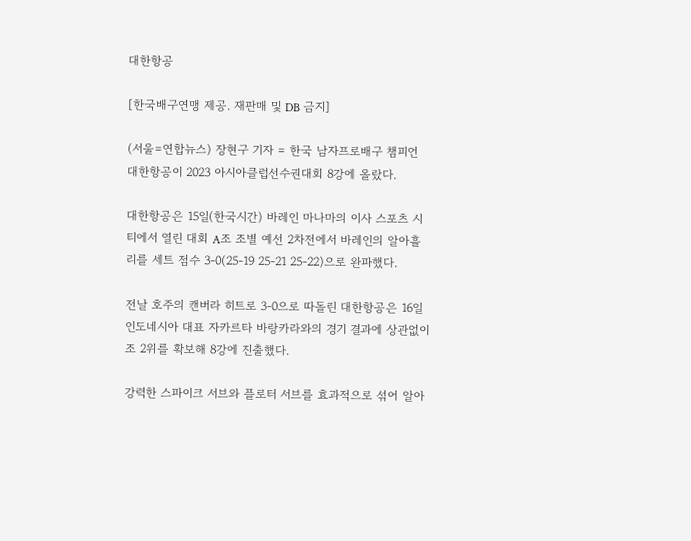대한항공

[한국배구연맹 제공. 재판매 및 DB 금지]

(서울=연합뉴스) 장현구 기자 = 한국 남자프로배구 챔피언 대한항공이 2023 아시아클럽선수권대회 8강에 올랐다.

대한항공은 15일(한국시간) 바레인 마나마의 이사 스포츠 시티에서 열린 대회 A조 조별 예선 2차전에서 바레인의 알아흘리를 세트 점수 3-0(25-19 25-21 25-22)으로 완파했다.

전날 호주의 캔버라 히트로 3-0으로 따돌린 대한항공은 16일 인도네시아 대표 자카르타 바랑카라와의 경기 결과에 상관없이 조 2위를 확보해 8강에 진출했다.

강력한 스파이크 서브와 플로터 서브를 효과적으로 섞어 알아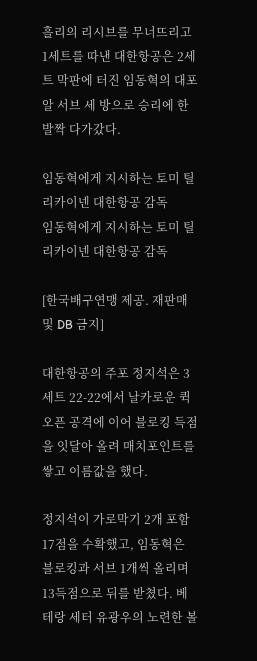흘리의 리시브를 무너뜨리고 1세트를 따낸 대한항공은 2세트 막판에 터진 임동혁의 대포알 서브 세 방으로 승리에 한 발짝 다가갔다.

임동혁에게 지시하는 토미 틸리카이넨 대한항공 감독
임동혁에게 지시하는 토미 틸리카이넨 대한항공 감독

[한국배구연맹 제공. 재판매 및 DB 금지]

대한항공의 주포 정지석은 3세트 22-22에서 날카로운 퀵 오픈 공격에 이어 블로킹 득점을 잇달아 올려 매치포인트를 쌓고 이름값을 했다.

정지석이 가로막기 2개 포함 17점을 수확했고, 임동혁은 블로킹과 서브 1개씩 올리며 13득점으로 뒤를 받쳤다. 베테랑 세터 유광우의 노련한 볼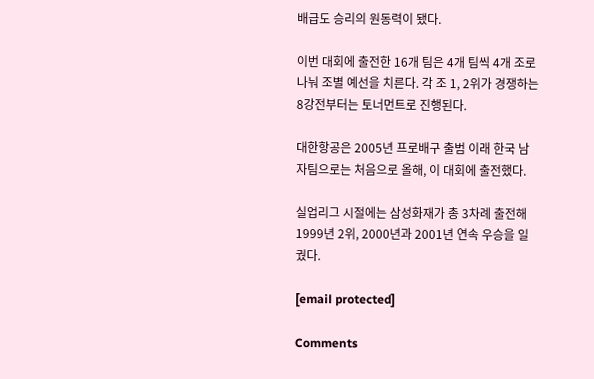배급도 승리의 원동력이 됐다.

이번 대회에 출전한 16개 팀은 4개 팀씩 4개 조로 나눠 조별 예선을 치른다. 각 조 1, 2위가 경쟁하는 8강전부터는 토너먼트로 진행된다.

대한항공은 2005년 프로배구 출범 이래 한국 남자팀으로는 처음으로 올해, 이 대회에 출전했다.

실업리그 시절에는 삼성화재가 총 3차례 출전해 1999년 2위, 2000년과 2001년 연속 우승을 일궜다.

[email protected]

Comments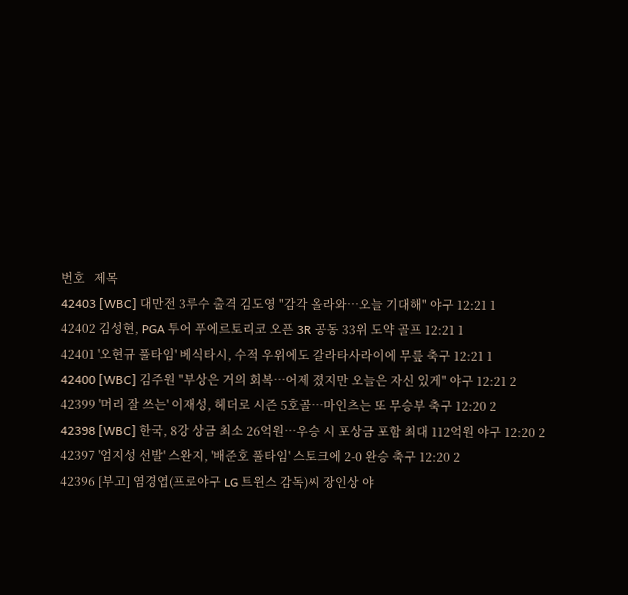번호   제목
42403 [WBC] 대만전 3루수 출격 김도영 "감각 올라와…오늘 기대해" 야구 12:21 1
42402 김성현, PGA 투어 푸에르토리코 오픈 3R 공동 33위 도약 골프 12:21 1
42401 '오현규 풀타임' 베식타시, 수적 우위에도 갈라타사라이에 무릎 축구 12:21 1
42400 [WBC] 김주원 "부상은 거의 회복…어제 졌지만 오늘은 자신 있게" 야구 12:21 2
42399 '머리 잘 쓰는' 이재성, 헤더로 시즌 5호골…마인츠는 또 무승부 축구 12:20 2
42398 [WBC] 한국, 8강 상금 최소 26억원…우승 시 포상금 포함 최대 112억원 야구 12:20 2
42397 '엄지성 선발' 스완지, '배준호 풀타임' 스토크에 2-0 완승 축구 12:20 2
42396 [부고] 염경엽(프로야구 LG 트윈스 감독)씨 장인상 야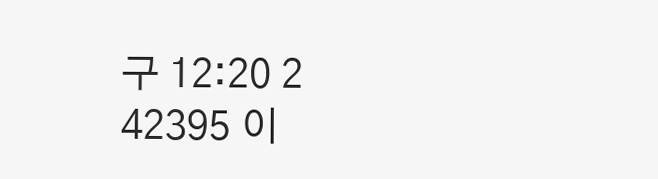구 12:20 2
42395 이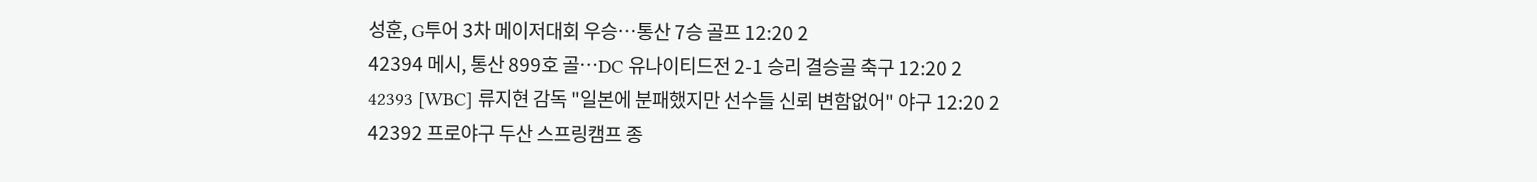성훈, G투어 3차 메이저대회 우승…통산 7승 골프 12:20 2
42394 메시, 통산 899호 골…DC 유나이티드전 2-1 승리 결승골 축구 12:20 2
42393 [WBC] 류지현 감독 "일본에 분패했지만 선수들 신뢰 변함없어" 야구 12:20 2
42392 프로야구 두산 스프링캠프 종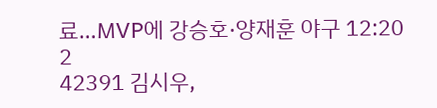료…MVP에 강승호·양재훈 야구 12:20 2
42391 김시우,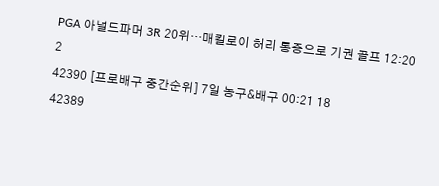PGA 아널드파머 3R 20위…매킬로이 허리 통증으로 기권 골프 12:20 2
42390 [프로배구 중간순위] 7일 농구&배구 00:21 18
42389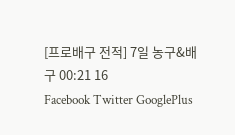[프로배구 전적] 7일 농구&배구 00:21 16
Facebook Twitter GooglePlus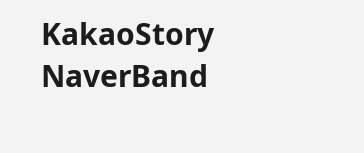KakaoStory NaverBand